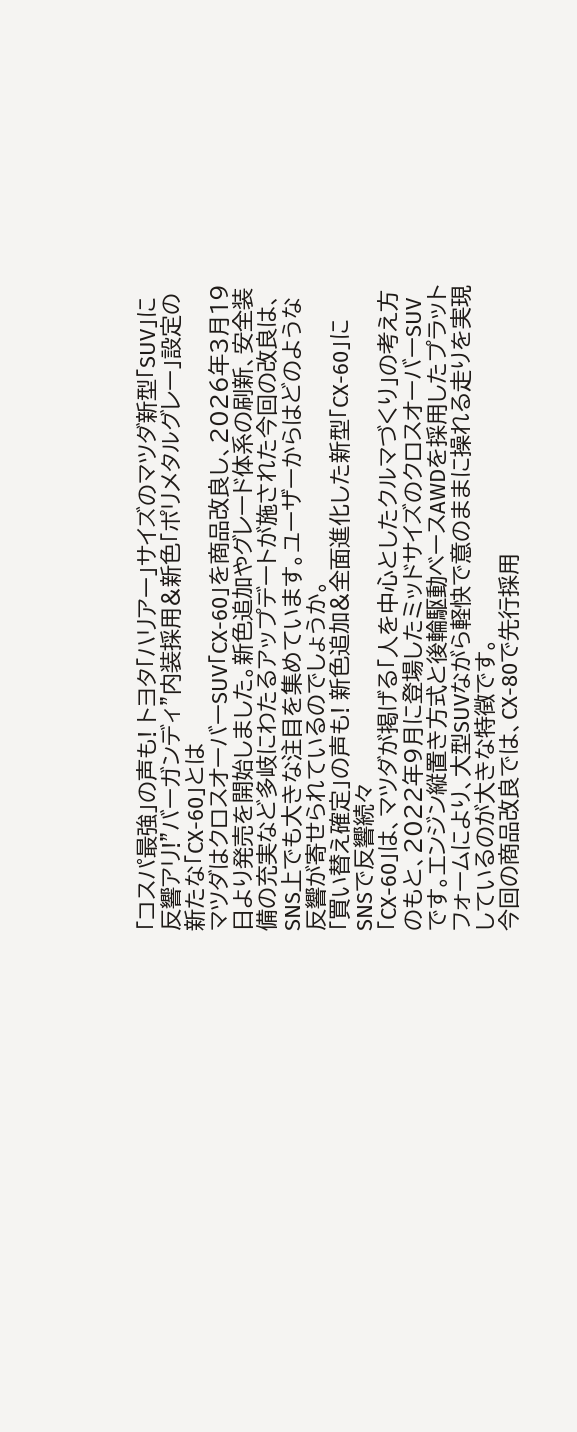「コスパ最強」の声も! トヨタ「ハリアー」サイズのマツダ新型「SUV」に反響アリ!”バーガンディ”内装採用&新色「ポリメタルグレー」設定の新たな「CX-60」とは
マツダはクロスオーバーSUV「CX-60」を商品改良し、2026年3月19日より発売を開始しました。新色追加やグレード体系の刷新、安全装備の充実など多岐にわたるアップデートが施された今回の改良は、SNS上でも大きな注目を集めています。ユーザーからはどのような反響が寄せられているのでしょうか。
「買い替え確定」の声も! 新色追加&全面進化した新型「CX-60」にSNSで反響続々
「CX-60」は、マツダが掲げる「人を中心としたクルマづくり」の考え方のもと、2022年9月に登場したミッドサイズのクロスオーバーSUVです。エンジン縦置き方式と後輪駆動ベースAWDを採用したプラットフォームにより、大型SUVながら軽快で意のままに操れる走りを実現しているのが大きな特徴です。
今回の商品改良では、CX-80で先行採用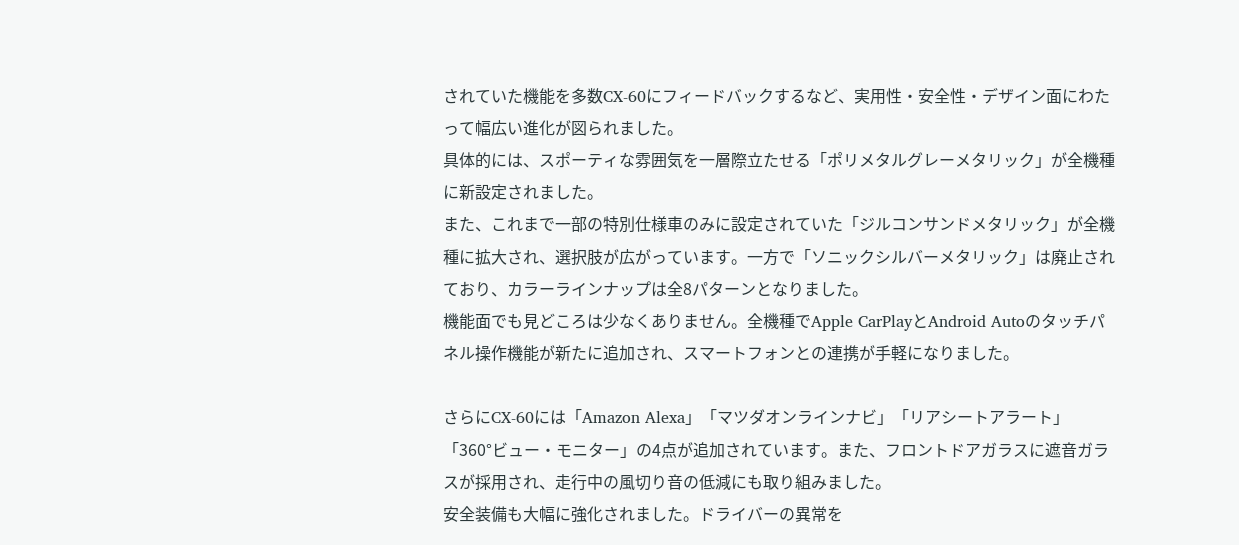されていた機能を多数CX-60にフィードバックするなど、実用性・安全性・デザイン面にわたって幅広い進化が図られました。
具体的には、スポーティな雰囲気を一層際立たせる「ポリメタルグレーメタリック」が全機種に新設定されました。
また、これまで一部の特別仕様車のみに設定されていた「ジルコンサンドメタリック」が全機種に拡大され、選択肢が広がっています。一方で「ソニックシルバーメタリック」は廃止されており、カラーラインナップは全8パターンとなりました。
機能面でも見どころは少なくありません。全機種でApple CarPlayとAndroid Autoのタッチパネル操作機能が新たに追加され、スマートフォンとの連携が手軽になりました。

さらにCX-60には「Amazon Alexa」「マツダオンラインナビ」「リアシートアラート」「360°ビュー・モニター」の4点が追加されています。また、フロントドアガラスに遮音ガラスが採用され、走行中の風切り音の低減にも取り組みました。
安全装備も大幅に強化されました。ドライバーの異常を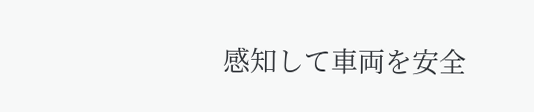感知して車両を安全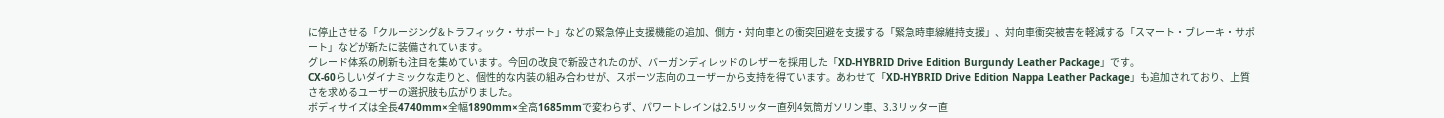に停止させる「クルージング&トラフィック・サポート」などの緊急停止支援機能の追加、側方・対向車との衝突回避を支援する「緊急時車線維持支援」、対向車衝突被害を軽減する「スマート・ブレーキ・サポート」などが新たに装備されています。
グレード体系の刷新も注目を集めています。今回の改良で新設されたのが、バーガンディレッドのレザーを採用した「XD-HYBRID Drive Edition Burgundy Leather Package」です。
CX-60らしいダイナミックな走りと、個性的な内装の組み合わせが、スポーツ志向のユーザーから支持を得ています。あわせて「XD-HYBRID Drive Edition Nappa Leather Package」も追加されており、上質さを求めるユーザーの選択肢も広がりました。
ボディサイズは全長4740mm×全幅1890mm×全高1685mmで変わらず、パワートレインは2.5リッター直列4気筒ガソリン車、3.3リッター直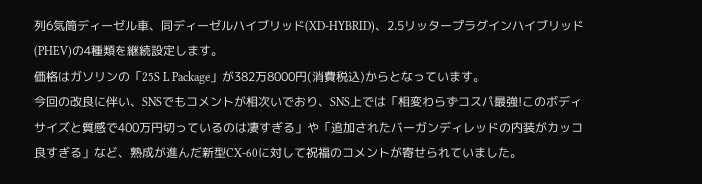列6気筒ディーゼル車、同ディーゼルハイブリッド(XD-HYBRID)、2.5リッタープラグインハイブリッド(PHEV)の4種類を継続設定します。
価格はガソリンの「25S L Package」が382万8000円(消費税込)からとなっています。
今回の改良に伴い、SNSでもコメントが相次いでおり、SNS上では「相変わらずコスパ最強!このボディサイズと質感で400万円切っているのは凄すぎる」や「追加されたバーガンディレッドの内装がカッコ良すぎる」など、熟成が進んだ新型CX-60に対して祝福のコメントが寄せられていました。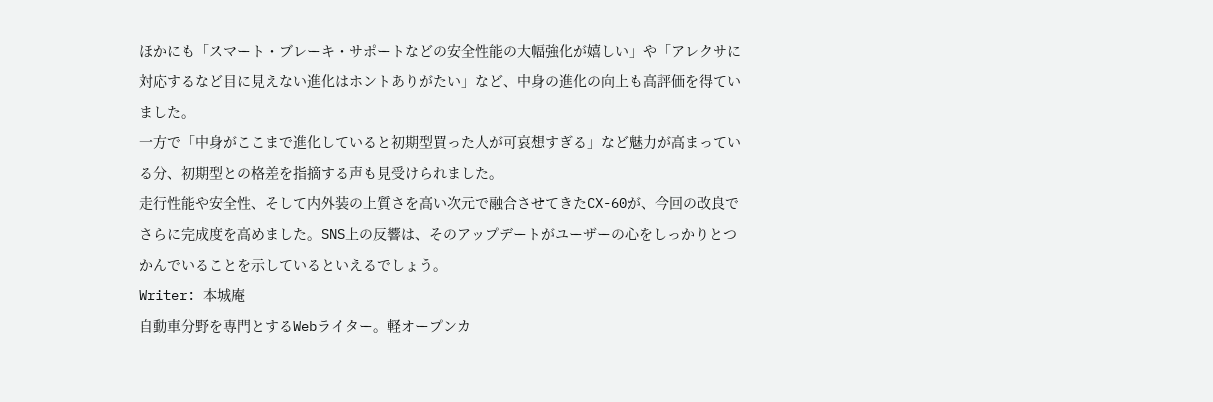ほかにも「スマート・ブレーキ・サポートなどの安全性能の大幅強化が嬉しい」や「アレクサに対応するなど目に見えない進化はホントありがたい」など、中身の進化の向上も高評価を得ていました。
一方で「中身がここまで進化していると初期型買った人が可哀想すぎる」など魅力が高まっている分、初期型との格差を指摘する声も見受けられました。
走行性能や安全性、そして内外装の上質さを高い次元で融合させてきたCX-60が、今回の改良でさらに完成度を高めました。SNS上の反響は、そのアップデートがユーザーの心をしっかりとつかんでいることを示しているといえるでしょう。
Writer: 本城庵
自動車分野を専門とするWebライター。軽オープンカ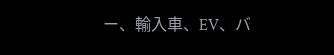ー、輸入車、EV、バ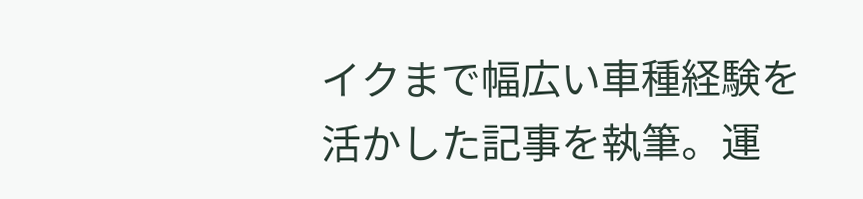イクまで幅広い車種経験を活かした記事を執筆。運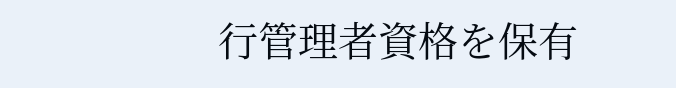行管理者資格を保有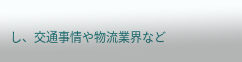し、交通事情や物流業界など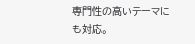専門性の高いテーマにも対応。